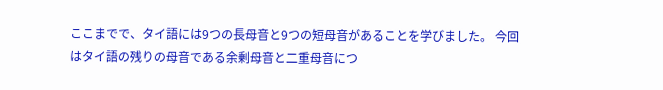ここまでで、タイ語には9つの長母音と9つの短母音があることを学びました。 今回はタイ語の残りの母音である余剰母音と二重母音につ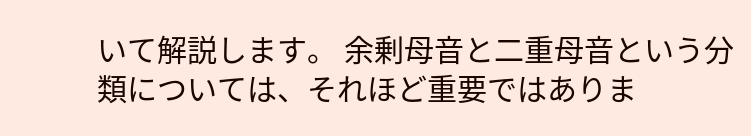いて解説します。 余剰母音と二重母音という分類については、それほど重要ではありま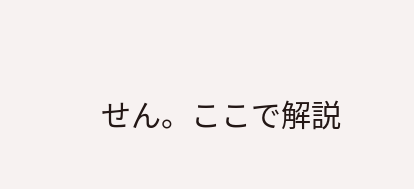せん。ここで解説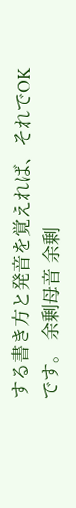する書き方と発音を覚えれば、それでOKです。 余剰母音 余剰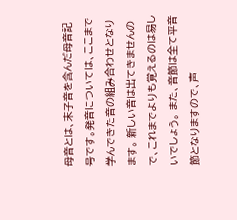母音とは、末子音を含んだ母音記号です。発音については、ここまで学んできた音の組み合わせとなります。 新しい音は出てきませんので、これまでよりも覚えるのは易しいでしょう。 また、音節は全て平音節となりますので、声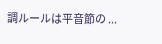調ルールは平音節の ...